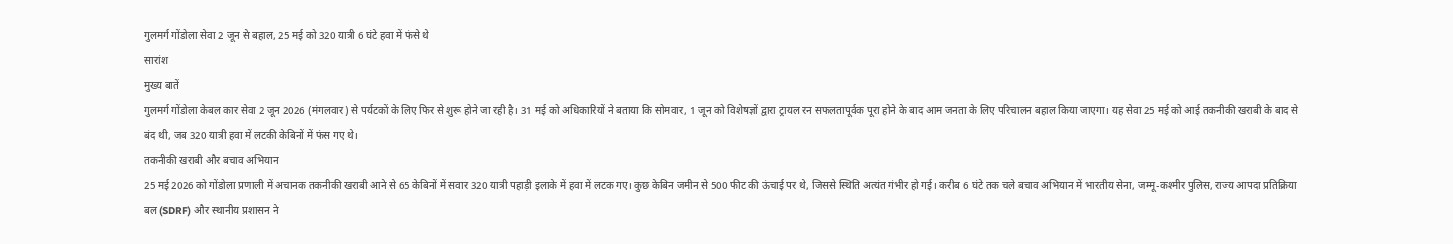गुलमर्ग गोंडोला सेवा 2 जून से बहाल, 25 मई को 320 यात्री 6 घंटे हवा में फंसे थे
सारांश
मुख्य बातें
गुलमर्ग गोंडोला केबल कार सेवा 2 जून 2026 (मंगलवार) से पर्यटकों के लिए फिर से शुरू होने जा रही है। 31 मई को अधिकारियों ने बताया कि सोमवार, 1 जून को विशेषज्ञों द्वारा ट्रायल रन सफलतापूर्वक पूरा होने के बाद आम जनता के लिए परिचालन बहाल किया जाएगा। यह सेवा 25 मई को आई तकनीकी खराबी के बाद से बंद थी, जब 320 यात्री हवा में लटकी केबिनों में फंस गए थे।
तकनीकी खराबी और बचाव अभियान
25 मई 2026 को गोंडोला प्रणाली में अचानक तकनीकी खराबी आने से 65 केबिनों में सवार 320 यात्री पहाड़ी इलाके में हवा में लटक गए। कुछ केबिन जमीन से 500 फीट की ऊंचाई पर थे, जिससे स्थिति अत्यंत गंभीर हो गई। करीब 6 घंटे तक चले बचाव अभियान में भारतीय सेना, जम्मू-कश्मीर पुलिस, राज्य आपदा प्रतिक्रिया बल (SDRF) और स्थानीय प्रशासन ने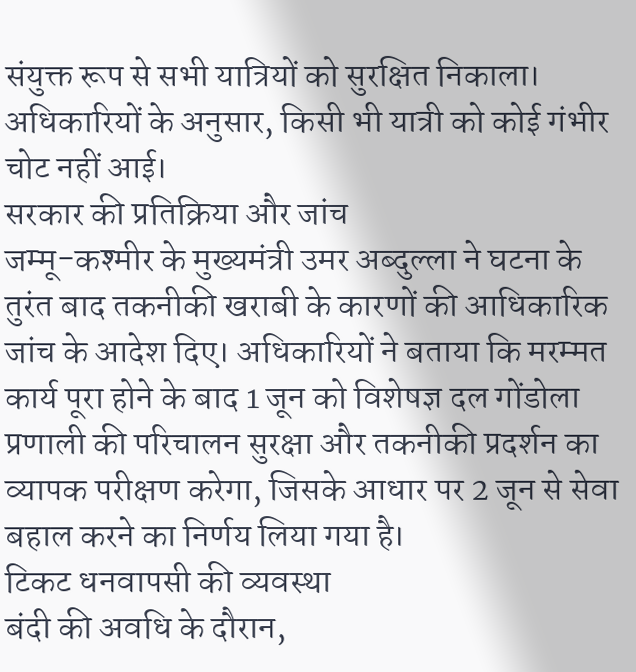संयुक्त रूप से सभी यात्रियों को सुरक्षित निकाला। अधिकारियों के अनुसार, किसी भी यात्री को कोई गंभीर चोट नहीं आई।
सरकार की प्रतिक्रिया और जांच
जम्मू-कश्मीर के मुख्यमंत्री उमर अब्दुल्ला ने घटना के तुरंत बाद तकनीकी खराबी के कारणों की आधिकारिक जांच के आदेश दिए। अधिकारियों ने बताया कि मरम्मत कार्य पूरा होने के बाद 1 जून को विशेषज्ञ दल गोंडोला प्रणाली की परिचालन सुरक्षा और तकनीकी प्रदर्शन का व्यापक परीक्षण करेगा, जिसके आधार पर 2 जून से सेवा बहाल करने का निर्णय लिया गया है।
टिकट धनवापसी की व्यवस्था
बंदी की अवधि के दौरान,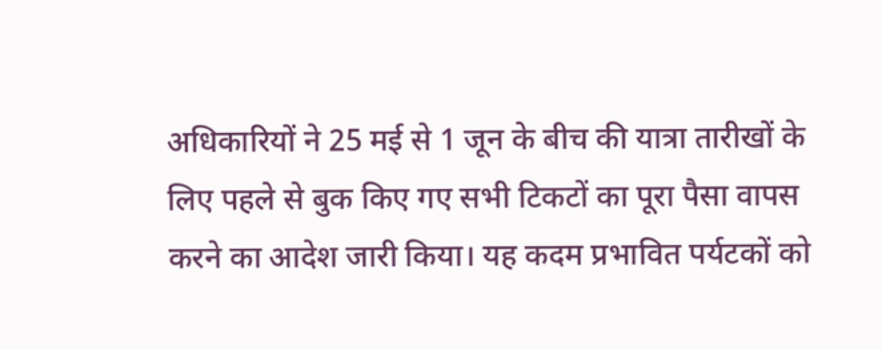अधिकारियों ने 25 मई से 1 जून के बीच की यात्रा तारीखों के लिए पहले से बुक किए गए सभी टिकटों का पूरा पैसा वापस करने का आदेश जारी किया। यह कदम प्रभावित पर्यटकों को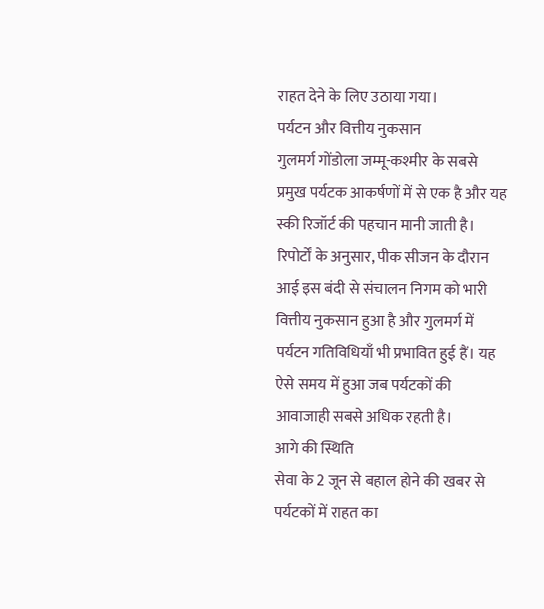राहत देने के लिए उठाया गया।
पर्यटन और वित्तीय नुकसान
गुलमर्ग गोंडोला जम्मू-कश्मीर के सबसे प्रमुख पर्यटक आकर्षणों में से एक है और यह स्की रिजॉर्ट की पहचान मानी जाती है। रिपोर्टों के अनुसार, पीक सीजन के दौरान आई इस बंदी से संचालन निगम को भारी वित्तीय नुकसान हुआ है और गुलमर्ग में पर्यटन गतिविधियाँ भी प्रभावित हुई हैं। यह ऐसे समय में हुआ जब पर्यटकों की आवाजाही सबसे अधिक रहती है।
आगे की स्थिति
सेवा के 2 जून से बहाल होने की खबर से पर्यटकों में राहत का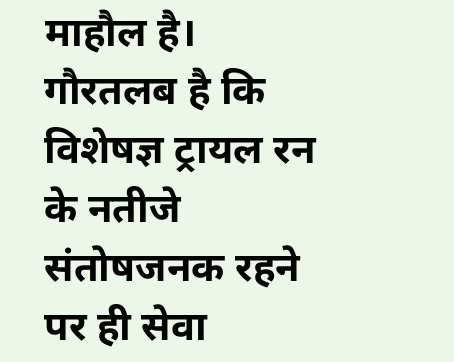माहौल है। गौरतलब है कि विशेषज्ञ ट्रायल रन के नतीजे संतोषजनक रहने पर ही सेवा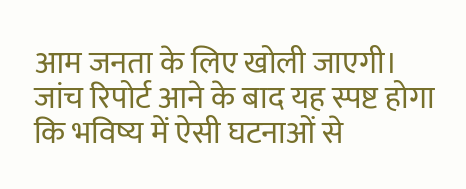आम जनता के लिए खोली जाएगी। जांच रिपोर्ट आने के बाद यह स्पष्ट होगा कि भविष्य में ऐसी घटनाओं से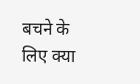बचने के लिए क्या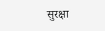सुरक्षा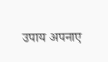उपाय अपनाए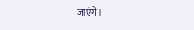जाएंगे।